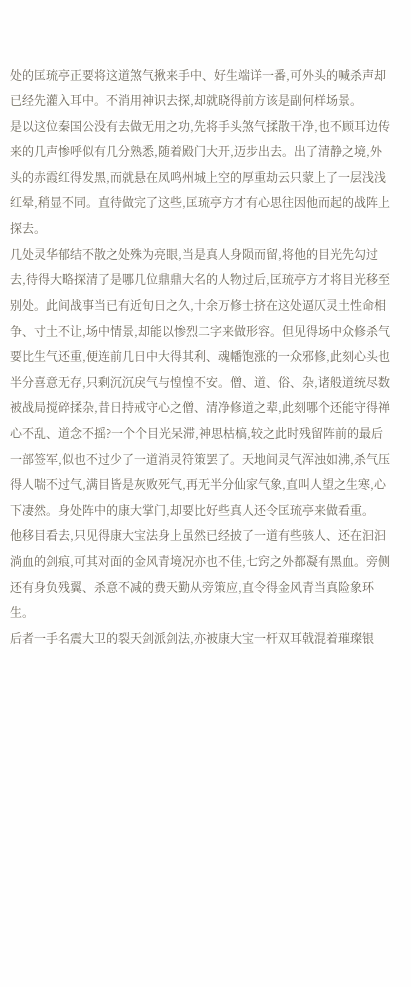处的匡琉亭正要将这道煞气揪来手中、好生端详一番,可外头的喊杀声却已经先灌入耳中。不消用神识去探,却就晓得前方该是副何样场景。
是以这位秦国公没有去做无用之功,先将手头煞气揉散干净,也不顾耳边传来的几声惨呼似有几分熟悉,随着殿门大开,迈步出去。出了清静之境,外头的赤霞红得发黑,而就悬在凤鸣州城上空的厚重劫云只蒙上了一层浅浅红晕,稍显不同。直待做完了这些,匡琉亭方才有心思往因他而起的战阵上探去。
几处灵华郁结不散之处殊为亮眼,当是真人身陨而留,将他的目光先勾过去,待得大略探清了是哪几位鼎鼎大名的人物过后,匡琉亭方才将目光移至别处。此间战事当已有近旬日之久,十余万修士挤在这处逼仄灵土性命相争、寸土不让,场中情景,却能以惨烈二字来做形容。但见得场中众修杀气要比生气还重,便连前几日中大得其利、魂幡饱涨的一众邪修,此刻心头也半分喜意无存,只剩沉沉戾气与惶惶不安。僧、道、俗、杂,诸般道统尽数被战局搅碎揉杂,昔日持戒守心之僧、清净修道之辈,此刻哪个还能守得禅心不乱、道念不摇?一个个目光呆滞,神思枯槁,较之此时残留阵前的最后一部签军,似也不过少了一道消灵符策罢了。天地间灵气浑浊如沸,杀气压得人喘不过气,满目皆是灰败死气,再无半分仙家气象,直叫人望之生寒,心下凄然。身处阵中的康大掌门,却要比好些真人还令匡琉亭来做看重。
他移目看去,只见得康大宝法身上虽然已经披了一道有些骇人、还在汩汩淌血的剑痕,可其对面的金风青境况亦也不佳,七窍之外都凝有黑血。旁侧还有身负残翼、杀意不减的费天勤从旁策应,直令得金风青当真险象环生。
后者一手名震大卫的裂天剑派剑法,亦被康大宝一杆双耳戟混着璀璨银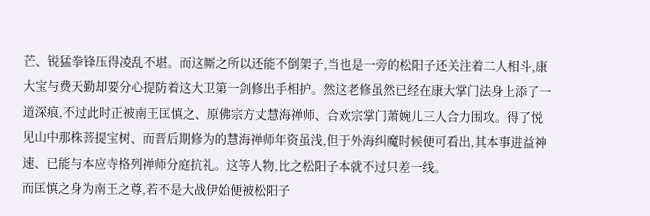芒、锐猛拳锋压得凌乱不堪。而这厮之所以还能不倒架子,当也是一旁的松阳子还关注着二人相斗,康大宝与费天勤却要分心提防着这大卫第一剑修出手相护。然这老修虽然已经在康大掌门法身上添了一道深痕,不过此时正被南王匡慎之、原佛宗方丈慧海禅师、合欢宗掌门萧婉儿三人合力围攻。得了悦见山中那株菩提宝树、而晋后期修为的慧海禅师年资虽浅,但于外海纠魔时候便可看出,其本事进益神速、已能与本应寺格列禅师分庭抗礼。这等人物,比之松阳子本就不过只差一线。
而匡慎之身为南王之尊,若不是大战伊始便被松阳子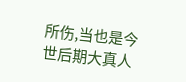所伤,当也是今世后期大真人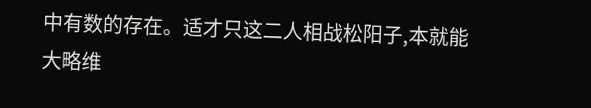中有数的存在。适才只这二人相战松阳子,本就能大略维